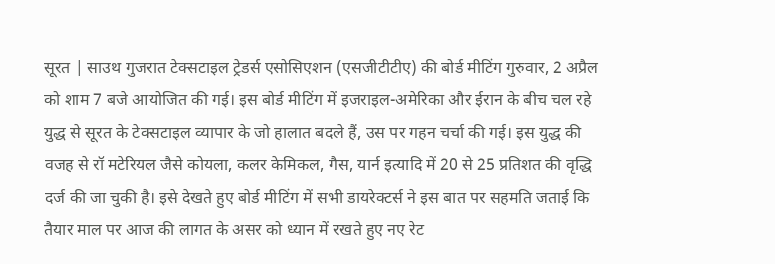सूरत | साउथ गुजरात टेक्सटाइल ट्रेडर्स एसोसिएशन (एसजीटीटीए) की बोर्ड मीटिंग गुरुवार, 2 अप्रैल को शाम 7 बजे आयोजित की गई। इस बोर्ड मीटिंग में इजराइल-अमेरिका और ईरान के बीच चल रहे युद्ध से सूरत के टेक्सटाइल व्यापार के जो हालात बदले हैं, उस पर गहन चर्चा की गई। इस युद्ध की वजह से रॉ मटेरियल जैसे कोयला, कलर केमिकल, गैस, यार्न इत्यादि में 20 से 25 प्रतिशत की वृद्धि दर्ज की जा चुकी है। इसे देखते हुए बोर्ड मीटिंग में सभी डायरेक्टर्स ने इस बात पर सहमति जताई कि तैयार माल पर आज की लागत के असर को ध्यान में रखते हुए नए रेट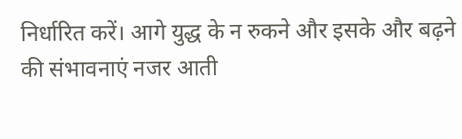निर्धारित करें। आगे युद्ध के न रुकने और इसके और बढ़ने की संभावनाएं नजर आती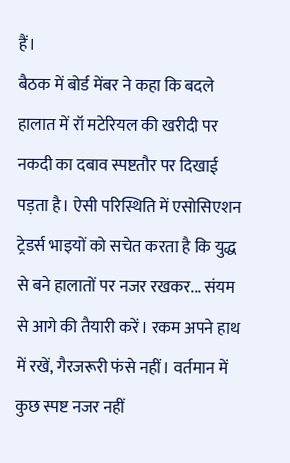हैं।
बैठक में बोर्ड मेंबर ने कहा कि बदले हालात में रॉ मटेरियल की खरीदी पर नकदी का दबाव स्पष्टतौर पर दिखाई पड़ता है। ऐसी परिस्थिति में एसोसिएशन ट्रेडर्स भाइयों को सचेत करता है कि युद्ध से बने हालातों पर नजर रखकर... संयम से आगे की तैयारी करें। रकम अपने हाथ में रखें, गैरजरूरी फंसे नहीं। वर्तमान में कुछ स्पष्ट नजर नहीं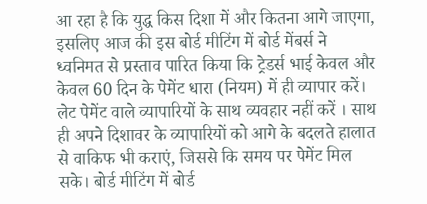आ रहा है कि युद्ध किस दिशा में और कितना आगे जाएगा, इसलिए आज की इस बोर्ड मीटिंग में बोर्ड मेंबर्स ने ध्वनिमत से प्रस्ताव पारित किया कि ट्रेडर्स भाई केवल और केवल 60 दिन के पेमेंट धारा (नियम) में ही व्यापार करें।
लेट पेमेंट वाले व्यापारियों के साथ व्यवहार नहीं करें । साथ ही अपने दिशावर के व्यापारियों को आगे के बदलते हालात से वाकिफ भी कराएं, जिससे कि समय पर पेमेंट मिल सके। बोर्ड मीटिंग में बोर्ड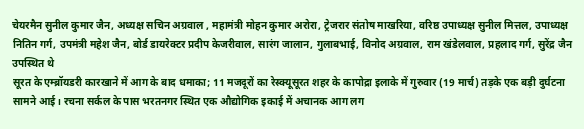चेयरमैन सुनील कुमार जैन, अध्यक्ष सचिन अग्रवाल , महामंत्री मोहन कुमार अरोरा, ट्रेजरार संतोष माखरिया, वरिष्ठ उपाध्यक्ष सुनील मित्तल, उपाध्यक्ष नितिन गर्ग, उपमंत्री महेश जैन, बोर्ड डायरेक्टर प्रदीप केजरीवाल, सारंग जालान, गुलाबभाई, विनोद अग्रवाल, राम खंडेलवाल, प्रहलाद गर्ग, सुरेंद्र जैन उपस्थित थे
सूरत के एम्ब्रॉयडरी कारखाने में आग के बाद धमाका; 11 मजदूरों का रेस्क्यूसूरत शहर के कापोद्रा इलाके में गुरुवार (19 मार्च) तड़के एक बड़ी दुर्घटना सामने आई। रचना सर्कल के पास भरतनगर स्थित एक औद्योगिक इकाई में अचानक आग लग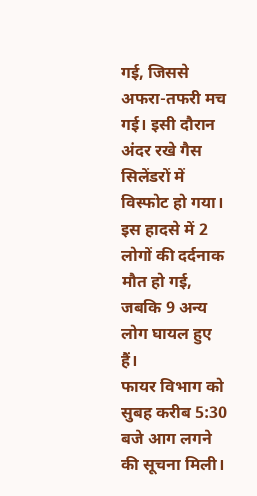गई, जिससे अफरा-तफरी मच गई। इसी दौरान अंदर रखे गैस सिलेंडरों में विस्फोट हो गया। इस हादसे में 2 लोगों की दर्दनाक मौत हो गई, जबकि 9 अन्य लोग घायल हुए हैं।
फायर विभाग को सुबह करीब 5:30 बजे आग लगने की सूचना मिली।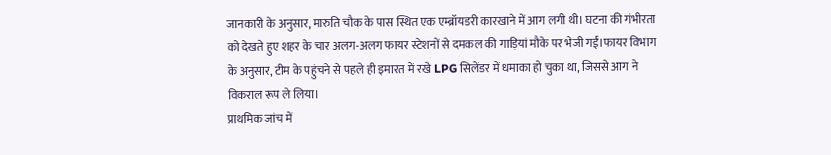जानकारी के अनुसार, मारुति चौक के पास स्थित एक एम्ब्रॉयडरी कारखाने में आग लगी थी। घटना की गंभीरता को देखते हुए शहर के चार अलग-अलग फायर स्टेशनों से दमकल की गाड़ियां मौके पर भेजी गईं।फायर विभाग के अनुसार, टीम के पहुंचने से पहले ही इमारत में रखे LPG सिलेंडर में धमाका हो चुका था, जिससे आग ने विकराल रूप ले लिया।
प्राथमिक जांच में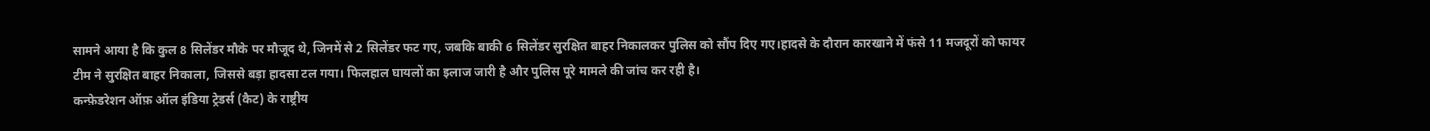सामने आया है कि कुल 8 सिलेंडर मौके पर मौजूद थे, जिनमें से 2 सिलेंडर फट गए, जबकि बाकी 6 सिलेंडर सुरक्षित बाहर निकालकर पुलिस को सौंप दिए गए।हादसे के दौरान कारखाने में फंसे 11 मजदूरों को फायर टीम ने सुरक्षित बाहर निकाला, जिससे बड़ा हादसा टल गया। फिलहाल घायलों का इलाज जारी है और पुलिस पूरे मामले की जांच कर रही है।
कन्फ़ेडरेशन ऑफ़ ऑल इंडिया ट्रेडर्स (कैट) के राष्ट्रीय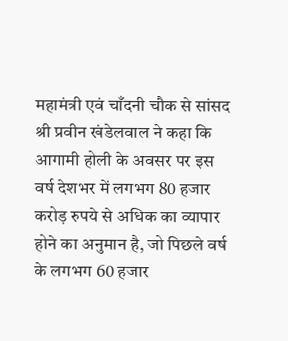महामंत्री एवं चाँदनी चौक से सांसद श्री प्रवीन खंडेलवाल ने कहा कि आगामी होली के अवसर पर इस वर्ष देशभर में लगभग 80 हजार करोड़ रुपये से अधिक का व्यापार होने का अनुमान है, जो पिछले वर्ष के लगभग 60 हजार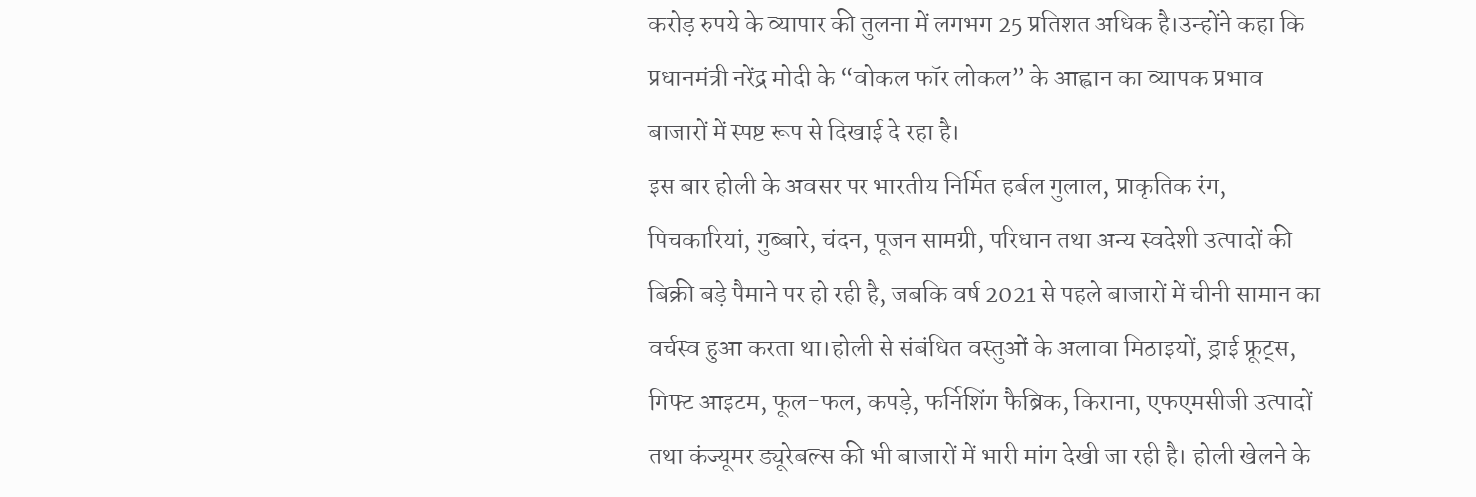करोड़ रुपये के व्यापार की तुलना में लगभग 25 प्रतिशत अधिक है।उन्होंने कहा कि प्रधानमंत्री नरेंद्र मोदी के “वोकल फॉर लोकल” के आह्वान का व्यापक प्रभाव बाजारों में स्पष्ट रूप से दिखाई दे रहा है।
इस बार होली के अवसर पर भारतीय निर्मित हर्बल गुलाल, प्राकृतिक रंग, पिचकारियां, गुब्बारे, चंदन, पूजन सामग्री, परिधान तथा अन्य स्वदेशी उत्पादों की बिक्री बड़े पैमाने पर हो रही है, जबकि वर्ष 2021 से पहले बाजारों में चीनी सामान का वर्चस्व हुआ करता था।होली से संबंधित वस्तुओं के अलावा मिठाइयों, ड्राई फ्रूट्स, गिफ्ट आइटम, फूल-फल, कपड़े, फर्निशिंग फैब्रिक, किराना, एफएमसीजी उत्पादों तथा कंज्यूमर ड्यूरेबल्स की भी बाजारों में भारी मांग देखी जा रही है। होली खेलने के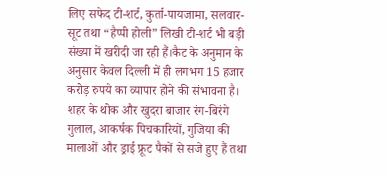लिए सफेद टी-शर्ट, कुर्ता-पायजामा, सलवार-सूट तथा “हैप्पी होली” लिखी टी-शर्ट भी बड़ी संख्या में खरीदी जा रही हैं।कैट के अनुमान के अनुसार केवल दिल्ली में ही लगभग 15 हजार करोड़ रुपये का व्यापार होने की संभावना है। शहर के थोक और खुदरा बाजार रंग-बिरंगे गुलाल, आकर्षक पिचकारियों, गुजिया की मालाओं और ड्राई फ्रूट पैकों से सजे हुए हैं तथा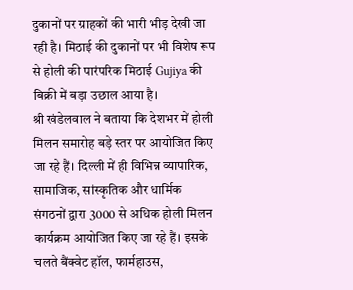दुकानों पर ग्राहकों की भारी भीड़ देखी जा रही है। मिठाई की दुकानों पर भी विशेष रूप से होली की पारंपरिक मिठाई Gujiya की बिक्री में बड़ा उछाल आया है।
श्री खंडेलवाल ने बताया कि देशभर में होली मिलन समारोह बड़े स्तर पर आयोजित किए जा रहे हैं। दिल्ली में ही विभिन्न व्यापारिक, सामाजिक, सांस्कृतिक और धार्मिक संगठनों द्वारा 3000 से अधिक होली मिलन कार्यक्रम आयोजित किए जा रहे हैं। इसके चलते बैंक्वेट हॉल, फार्महाउस,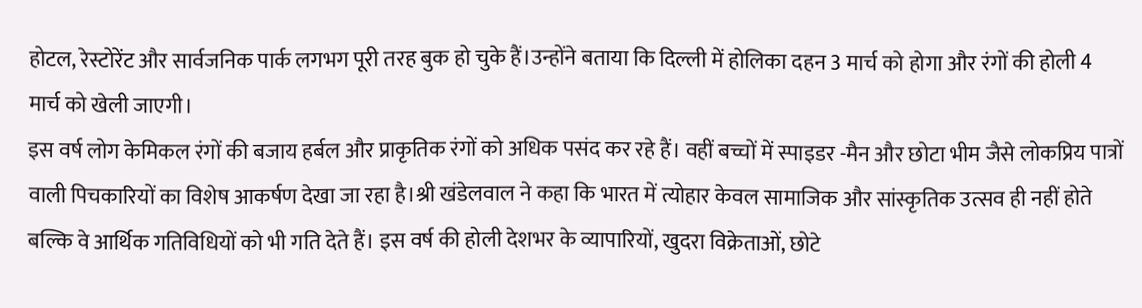होटल, रेस्टोरेंट और सार्वजनिक पार्क लगभग पूरी तरह बुक हो चुके हैं।उन्होंने बताया कि दिल्ली में होलिका दहन 3 मार्च को होगा और रंगों की होली 4 मार्च को खेली जाएगी।
इस वर्ष लोग केमिकल रंगों की बजाय हर्बल और प्राकृतिक रंगों को अधिक पसंद कर रहे हैं। वहीं बच्चों में स्पाइडर -मैन और छोटा भीम जैसे लोकप्रिय पात्रों वाली पिचकारियों का विशेष आकर्षण देखा जा रहा है।श्री खंडेलवाल ने कहा कि भारत में त्योहार केवल सामाजिक और सांस्कृतिक उत्सव ही नहीं होते बल्कि वे आर्थिक गतिविधियों को भी गति देते हैं। इस वर्ष की होली देशभर के व्यापारियों, खुदरा विक्रेताओं, छोटे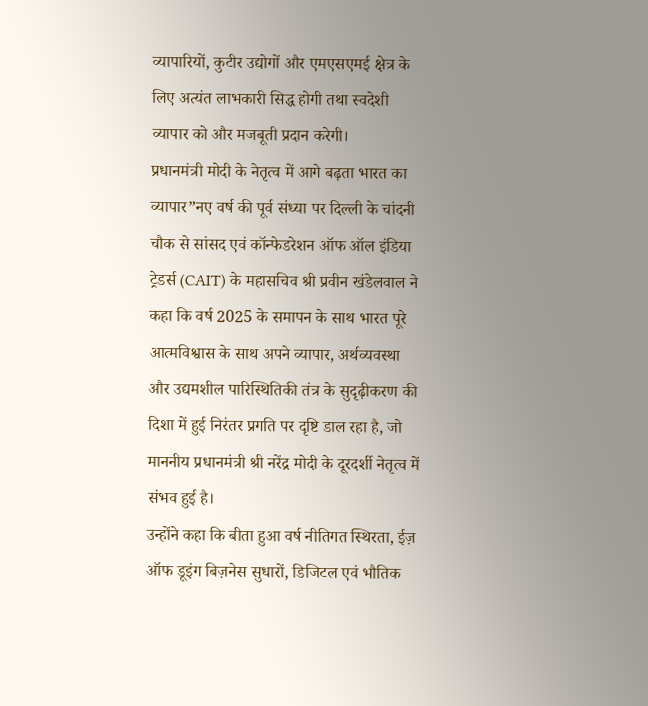व्यापारियों, कुटीर उद्योगों और एमएसएमई क्षेत्र के लिए अत्यंत लाभकारी सिद्ध होगी तथा स्वदेशी व्यापार को और मजबूती प्रदान करेगी।
प्रधानमंत्री मोदी के नेतृत्व में आगे बढ़ता भारत का व्यापार”नए वर्ष की पूर्व संध्या पर दिल्ली के चांदनी चौक से सांसद एवं कॉन्फेडरेशन ऑफ ऑल इंडिया ट्रेडर्स (CAIT) के महासचिव श्री प्रवीन खंडेलवाल ने कहा कि वर्ष 2025 के समापन के साथ भारत पूरे आत्मविश्वास के साथ अपने व्यापार, अर्थव्यवस्था और उद्यमशील पारिस्थितिकी तंत्र के सुदृढ़ीकरण की दिशा में हुई निरंतर प्रगति पर दृष्टि डाल रहा है, जो माननीय प्रधानमंत्री श्री नरेंद्र मोदी के दूरदर्शी नेतृत्व में संभव हुई है।
उन्होंने कहा कि बीता हुआ वर्ष नीतिगत स्थिरता, ईज़ ऑफ डूइंग बिज़नेस सुधारों, डिजिटल एवं भौतिक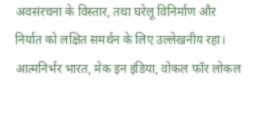अवसंरचना के विस्तार, तथा घरेलू विनिर्माण और निर्यात को लक्षित समर्थन के लिए उल्लेखनीय रहा। आत्मनिर्भर भारत, मेक इन इंडिया, वोकल फॉर लोकल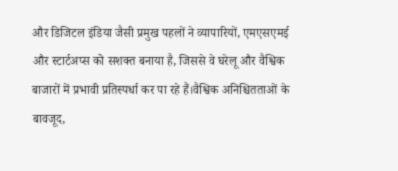और डिजिटल इंडिया जैसी प्रमुख पहलों ने व्यापारियों, एमएसएमई और स्टार्टअप्स को सशक्त बनाया है, जिससे वे घरेलू और वैश्विक बाजारों में प्रभावी प्रतिस्पर्धा कर पा रहे हैं।वैश्विक अनिश्चितताओं के बावजूद,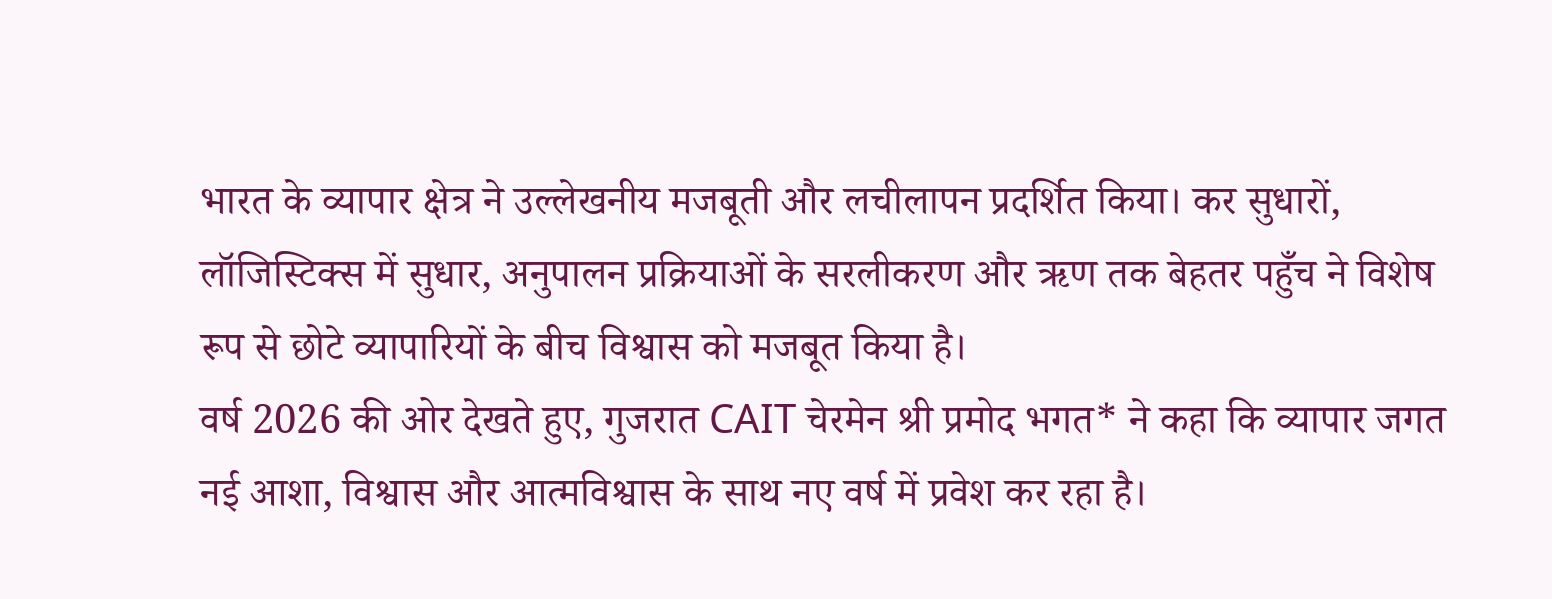भारत के व्यापार क्षेत्र ने उल्लेखनीय मजबूती और लचीलापन प्रदर्शित किया। कर सुधारों, लॉजिस्टिक्स में सुधार, अनुपालन प्रक्रियाओं के सरलीकरण और ऋण तक बेहतर पहुँच ने विशेष रूप से छोटे व्यापारियों के बीच विश्वास को मजबूत किया है।
वर्ष 2026 की ओर देखते हुए, गुजरात CAIT चेरमेन श्री प्रमोद भगत* ने कहा कि व्यापार जगत नई आशा, विश्वास और आत्मविश्वास के साथ नए वर्ष में प्रवेश कर रहा है।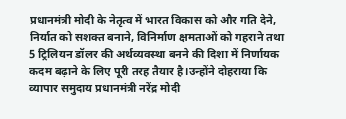प्रधानमंत्री मोदी के नेतृत्व में भारत विकास को और गति देने, निर्यात को सशक्त बनाने, विनिर्माण क्षमताओं को गहराने तथा 5 ट्रिलियन डॉलर की अर्थव्यवस्था बनने की दिशा में निर्णायक कदम बढ़ाने के लिए पूरी तरह तैयार है।उन्होंने दोहराया कि व्यापार समुदाय प्रधानमंत्री नरेंद्र मोदी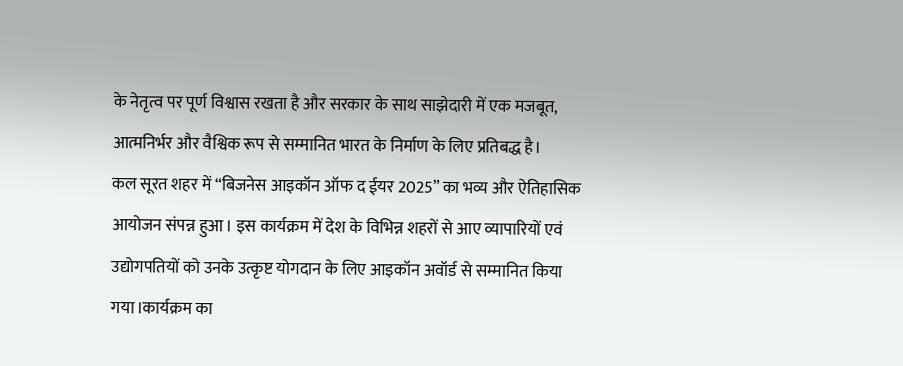के नेतृत्व पर पूर्ण विश्वास रखता है और सरकार के साथ साझेदारी में एक मजबूत, आत्मनिर्भर और वैश्विक रूप से सम्मानित भारत के निर्माण के लिए प्रतिबद्ध है।
कल सूरत शहर में “बिजनेस आइकॉन ऑफ द ईयर 2025” का भव्य और ऐतिहासिक आयोजन संपन्न हुआ। इस कार्यक्रम में देश के विभिन्न शहरों से आए व्यापारियों एवं उद्योगपतियों को उनके उत्कृष्ट योगदान के लिए आइकॉन अवॉर्ड से सम्मानित किया गया।कार्यक्रम का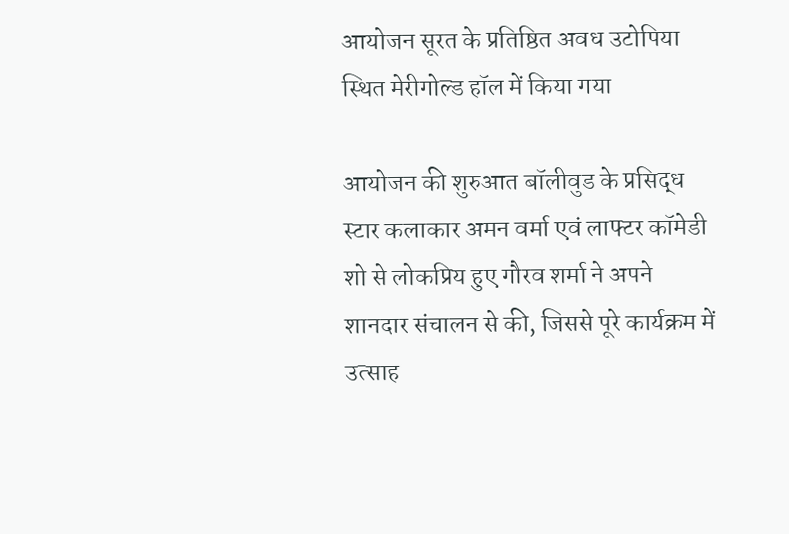आयोजन सूरत के प्रतिष्ठित अवध उटोपिया स्थित मेरीगोल्ड हॉल में किया गया

आयोजन की शुरुआत बॉलीवुड के प्रसिद्ध स्टार कलाकार अमन वर्मा एवं लाफ्टर कॉमेडी शो से लोकप्रिय हुए गौरव शर्मा ने अपने शानदार संचालन से की, जिससे पूरे कार्यक्रम में उत्साह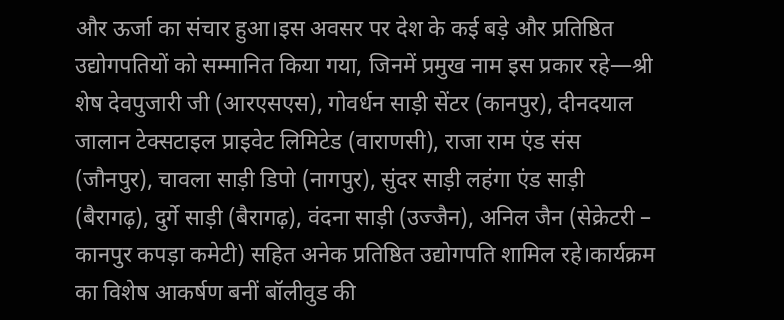और ऊर्जा का संचार हुआ।इस अवसर पर देश के कई बड़े और प्रतिष्ठित उद्योगपतियों को सम्मानित किया गया, जिनमें प्रमुख नाम इस प्रकार रहे—श्री शेष देवपुजारी जी (आरएसएस), गोवर्धन साड़ी सेंटर (कानपुर), दीनदयाल जालान टेक्सटाइल प्राइवेट लिमिटेड (वाराणसी), राजा राम एंड संस (जौनपुर), चावला साड़ी डिपो (नागपुर), सुंदर साड़ी लहंगा एंड साड़ी (बैरागढ़), दुर्गे साड़ी (बैरागढ़), वंदना साड़ी (उज्जैन), अनिल जैन (सेक्रेटरी – कानपुर कपड़ा कमेटी) सहित अनेक प्रतिष्ठित उद्योगपति शामिल रहे।कार्यक्रम का विशेष आकर्षण बनीं बॉलीवुड की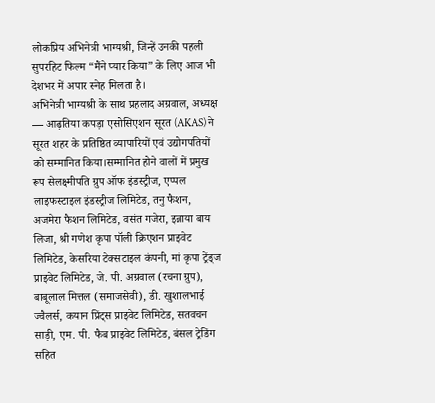लोकप्रिय अभिनेत्री भाग्यश्री, जिन्हें उनकी पहली सुपरहिट फिल्म “मैंने प्यार किया” के लिए आज भी देशभर में अपार स्नेह मिलता है।
अभिनेत्री भाग्यश्री के साथ प्रहलाद अग्रवाल, अध्यक्ष — आढ़तिया कपड़ा एसोसिएशन सूरत (AKAS) ने सूरत शहर के प्रतिष्ठित व्यापारियों एवं उद्योगपतियों को सम्मानित किया।सम्मानित होने वालों में प्रमुख रूप सेलक्ष्मीपति ग्रुप ऑफ इंडस्ट्रीज, एप्पल लाइफस्टाइल इंडस्ट्रीज लिमिटेड, तनु फैशन, अजमेरा फैशन लिमिटेड, वसंत गजेरा, इन्नाया बाय लिजा, श्री गणेश कृपा पॉली क्रिएशन प्राइवेट लिमिटेड, केसरिया टेक्सटाइल कंपनी, मां कृपा ट्रेंड्ज प्राइवेट लिमिटेड, जे. पी. अग्रवाल (रचना ग्रुप), बाबूलाल मित्तल (समाजसेवी), डी. खुशालभाई ज्वैलर्स, कयान प्रिंट्स प्राइवेट लिमिटेड, सतवचन साड़ी, एम. पी. फैब प्राइवेट लिमिटेड, बंसल ट्रेडिंग सहित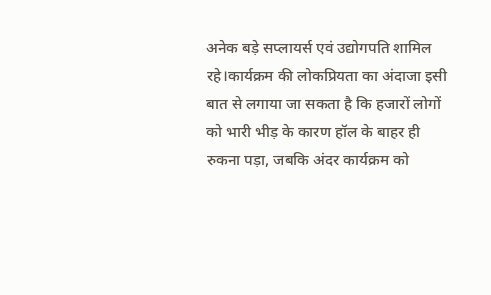अनेक बड़े सप्लायर्स एवं उद्योगपति शामिल रहे।कार्यक्रम की लोकप्रियता का अंदाजा इसी बात से लगाया जा सकता है कि हजारों लोगों को भारी भीड़ के कारण हॉल के बाहर ही रुकना पड़ा, जबकि अंदर कार्यक्रम को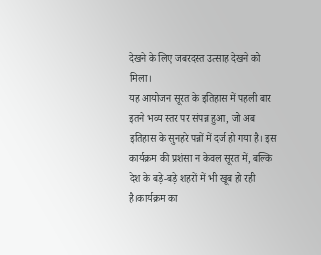देखने के लिए जबरदस्त उत्साह देखने को मिला।
यह आयोजन सूरत के इतिहास में पहली बार इतने भव्य स्तर पर संपन्न हुआ, जो अब इतिहास के सुनहरे पन्नों में दर्ज हो गया है। इस कार्यक्रम की प्रशंसा न केवल सूरत में, बल्कि देश के बड़े-बड़े शहरों में भी खूब हो रही है।कार्यक्रम का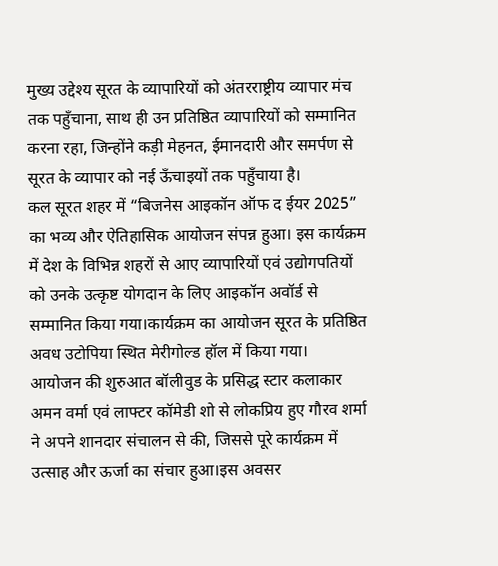मुख्य उद्देश्य सूरत के व्यापारियों को अंतरराष्ट्रीय व्यापार मंच तक पहुँचाना, साथ ही उन प्रतिष्ठित व्यापारियों को सम्मानित करना रहा, जिन्होंने कड़ी मेहनत, ईमानदारी और समर्पण से सूरत के व्यापार को नई ऊँचाइयों तक पहुँचाया है।
कल सूरत शहर में “बिजनेस आइकॉन ऑफ द ईयर 2025” का भव्य और ऐतिहासिक आयोजन संपन्न हुआ। इस कार्यक्रम में देश के विभिन्न शहरों से आए व्यापारियों एवं उद्योगपतियों को उनके उत्कृष्ट योगदान के लिए आइकॉन अवॉर्ड से सम्मानित किया गया।कार्यक्रम का आयोजन सूरत के प्रतिष्ठित अवध उटोपिया स्थित मेरीगोल्ड हॉल में किया गया।
आयोजन की शुरुआत बॉलीवुड के प्रसिद्ध स्टार कलाकार अमन वर्मा एवं लाफ्टर कॉमेडी शो से लोकप्रिय हुए गौरव शर्मा ने अपने शानदार संचालन से की, जिससे पूरे कार्यक्रम में उत्साह और ऊर्जा का संचार हुआ।इस अवसर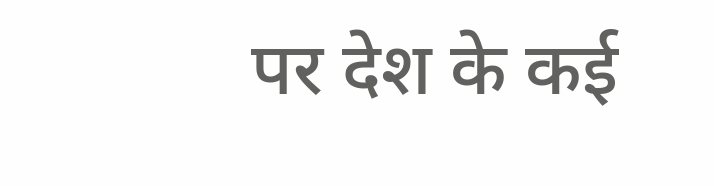पर देश के कई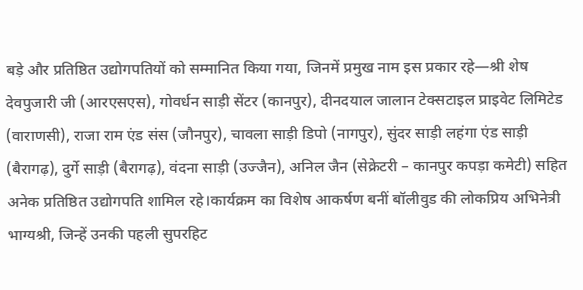बड़े और प्रतिष्ठित उद्योगपतियों को सम्मानित किया गया, जिनमें प्रमुख नाम इस प्रकार रहे—श्री शेष देवपुजारी जी (आरएसएस), गोवर्धन साड़ी सेंटर (कानपुर), दीनदयाल जालान टेक्सटाइल प्राइवेट लिमिटेड (वाराणसी), राजा राम एंड संस (जौनपुर), चावला साड़ी डिपो (नागपुर), सुंदर साड़ी लहंगा एंड साड़ी (बैरागढ़), दुर्गे साड़ी (बैरागढ़), वंदना साड़ी (उज्जैन), अनिल जैन (सेक्रेटरी – कानपुर कपड़ा कमेटी) सहित अनेक प्रतिष्ठित उद्योगपति शामिल रहे।कार्यक्रम का विशेष आकर्षण बनीं बॉलीवुड की लोकप्रिय अभिनेत्री भाग्यश्री, जिन्हें उनकी पहली सुपरहिट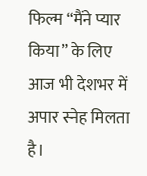फिल्म “मैंने प्यार किया” के लिए आज भी देशभर में अपार स्नेह मिलता है।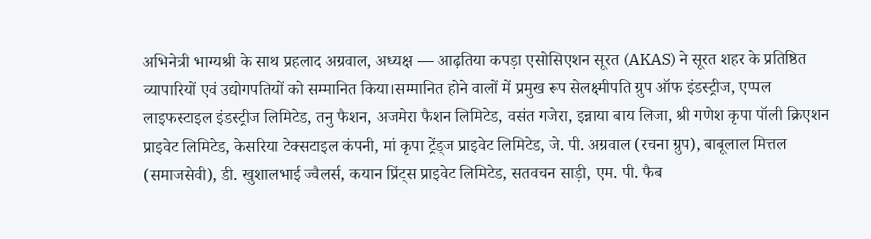अभिनेत्री भाग्यश्री के साथ प्रहलाद अग्रवाल, अध्यक्ष — आढ़तिया कपड़ा एसोसिएशन सूरत (AKAS) ने सूरत शहर के प्रतिष्ठित व्यापारियों एवं उद्योगपतियों को सम्मानित किया।सम्मानित होने वालों में प्रमुख रूप सेलक्ष्मीपति ग्रुप ऑफ इंडस्ट्रीज, एप्पल लाइफस्टाइल इंडस्ट्रीज लिमिटेड, तनु फैशन, अजमेरा फैशन लिमिटेड, वसंत गजेरा, इन्नाया बाय लिजा, श्री गणेश कृपा पॉली क्रिएशन प्राइवेट लिमिटेड, केसरिया टेक्सटाइल कंपनी, मां कृपा ट्रेंड्ज प्राइवेट लिमिटेड, जे. पी. अग्रवाल (रचना ग्रुप), बाबूलाल मित्तल (समाजसेवी), डी. खुशालभाई ज्वैलर्स, कयान प्रिंट्स प्राइवेट लिमिटेड, सतवचन साड़ी, एम. पी. फैब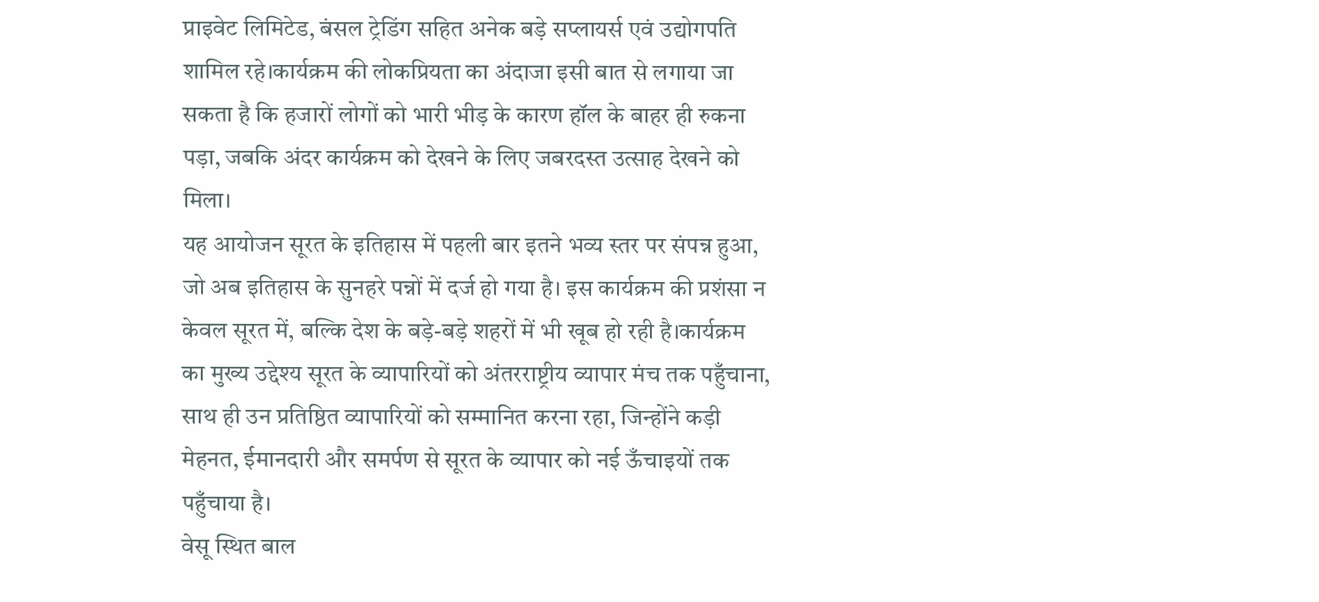प्राइवेट लिमिटेड, बंसल ट्रेडिंग सहित अनेक बड़े सप्लायर्स एवं उद्योगपति शामिल रहे।कार्यक्रम की लोकप्रियता का अंदाजा इसी बात से लगाया जा सकता है कि हजारों लोगों को भारी भीड़ के कारण हॉल के बाहर ही रुकना पड़ा, जबकि अंदर कार्यक्रम को देखने के लिए जबरदस्त उत्साह देखने को मिला।
यह आयोजन सूरत के इतिहास में पहली बार इतने भव्य स्तर पर संपन्न हुआ, जो अब इतिहास के सुनहरे पन्नों में दर्ज हो गया है। इस कार्यक्रम की प्रशंसा न केवल सूरत में, बल्कि देश के बड़े-बड़े शहरों में भी खूब हो रही है।कार्यक्रम का मुख्य उद्देश्य सूरत के व्यापारियों को अंतरराष्ट्रीय व्यापार मंच तक पहुँचाना, साथ ही उन प्रतिष्ठित व्यापारियों को सम्मानित करना रहा, जिन्होंने कड़ी मेहनत, ईमानदारी और समर्पण से सूरत के व्यापार को नई ऊँचाइयों तक पहुँचाया है।
वेसू स्थित बाल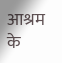आश्रम के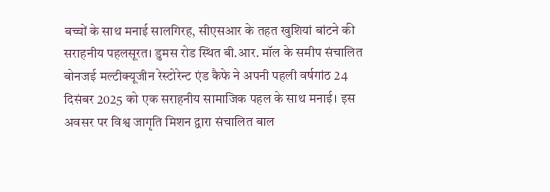बच्चों के साथ मनाई सालगिरह, सीएसआर के तहत खुशियां बांटने की सराहनीय पहलसूरत। डुमस रोड स्थित बी.आर. मॉल के समीप संचालित बोनजई मल्टीक्यूजीन रेस्टोरेन्ट एंड कैफे ने अपनी पहली वर्षगांठ 24 दिसंबर 2025 को एक सराहनीय सामाजिक पहल के साथ मनाई। इस अवसर पर विश्व जागृति मिशन द्वारा संचालित बाल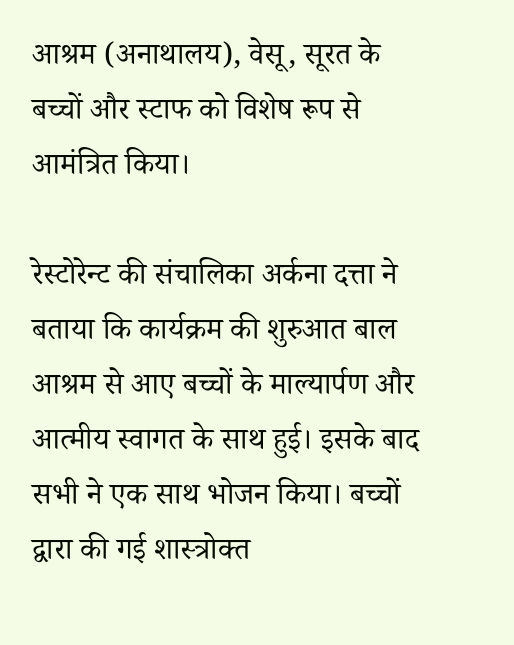आश्रम (अनाथालय), वेसू, सूरत के बच्चों और स्टाफ को विशेष रूप से आमंत्रित किया।

रेस्टोरेन्ट की संचालिका अर्कना दत्ता ने बताया कि कार्यक्रम की शुरुआत बाल आश्रम से आए बच्चों के माल्यार्पण और आत्मीय स्वागत के साथ हुई। इसके बाद सभी ने एक साथ भोजन किया। बच्चों द्वारा की गई शास्त्रोक्त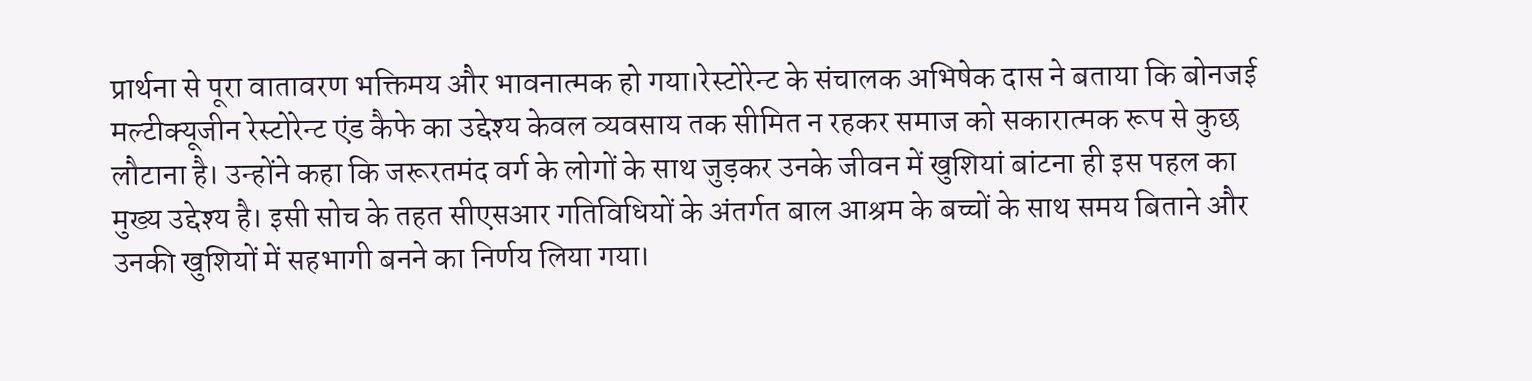प्रार्थना से पूरा वातावरण भक्तिमय और भावनात्मक हो गया।रेस्टोरेन्ट के संचालक अभिषेक दास ने बताया कि बोनजई मल्टीक्यूजीन रेस्टोरेन्ट एंड कैफे का उद्देश्य केवल व्यवसाय तक सीमित न रहकर समाज को सकारात्मक रूप से कुछ लौटाना है। उन्होंने कहा कि जरूरतमंद वर्ग के लोगों के साथ जुड़कर उनके जीवन में खुशियां बांटना ही इस पहल का मुख्य उद्देश्य है। इसी सोच के तहत सीएसआर गतिविधियों के अंतर्गत बाल आश्रम के बच्चों के साथ समय बिताने और उनकी खुशियों में सहभागी बनने का निर्णय लिया गया।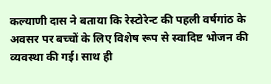कल्याणी दास ने बताया कि रेस्टोरेन्ट की पहली वर्षगांठ के अवसर पर बच्चों के लिए विशेष रूप से स्वादिष्ट भोजन की व्यवस्था की गई। साथ ही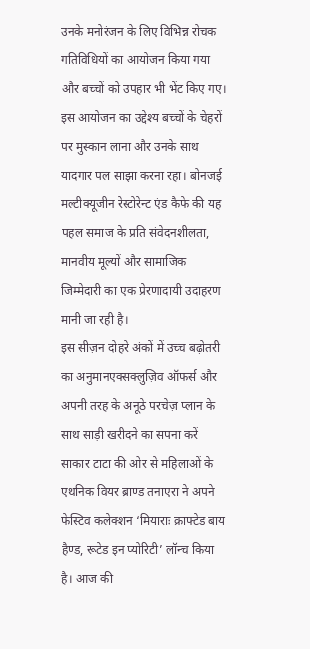उनके मनोरंजन के लिए विभिन्न रोचक गतिविधियों का आयोजन किया गया और बच्चों को उपहार भी भेंट किए गए। इस आयोजन का उद्देश्य बच्चों के चेहरों पर मुस्कान लाना और उनके साथ यादगार पल साझा करना रहा। बोनजई मल्टीक्यूजीन रेस्टोरेन्ट एंड कैफे की यह पहल समाज के प्रति संवेदनशीलता, मानवीय मूल्यों और सामाजिक जिम्मेदारी का एक प्रेरणादायी उदाहरण मानी जा रही है।
इस सीज़न दोहरे अंकों में उच्च बढ़ोतरी का अनुमानएक्सक्लुज़िव ऑफर्स और अपनी तरह के अनूठे परचेज़ प्लान के साथ साड़ी खरीदने का सपना करें साकार टाटा की ओर से महिलाओं के एथनिक वियर ब्राण्ड तनाएरा ने अपने फेस्टिव कलेक्शन ‘मियाराः क्राफ्टेड बाय हैण्ड, रूटेड इन प्योरिटी’ लॉन्च किया है। आज की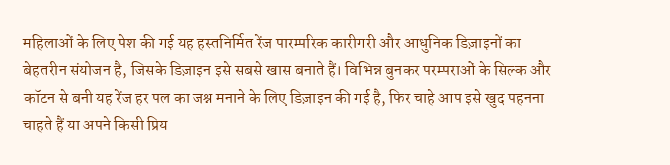महिलाओं के लिए पेश की गई यह हस्तनिर्मित रेंज पारम्परिक कारीगरी और आधुनिक डिज़ाइनों का बेहतरीन संयोजन है, जिसके डिज़ाइन इसे सबसे खास बनाते हैं। विभिन्न बुनकर परम्पराओं के सिल्क और कॉटन से बनी यह रेंज हर पल का जश्न मनाने के लिए डिज़ाइन की गई है, फिर चाहे आप इसे खुद पहनना चाहते हैं या अपने किसी प्रिय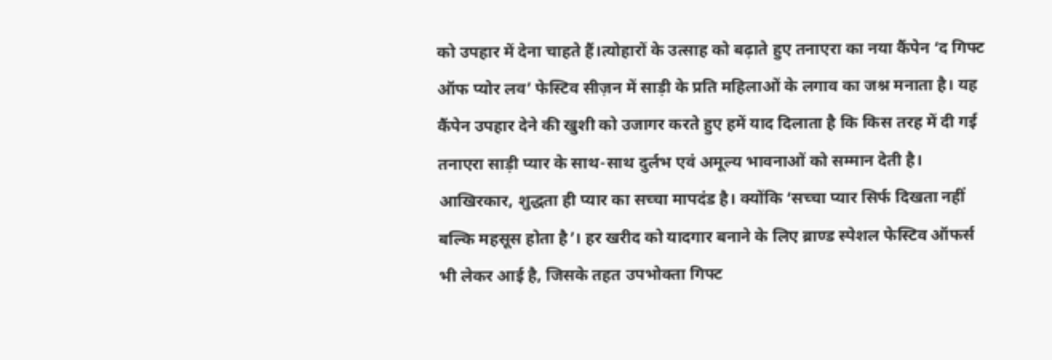को उपहार में देना चाहते हैं।त्योहारों के उत्साह को बढ़ाते हुए तनाएरा का नया कैंपेन ‘द गिफ्ट ऑफ प्योर लव’ फेस्टिव सीज़न में साड़ी के प्रति महिलाओं के लगाव का जश्न मनाता है। यह कैंपेन उपहार देने की खुशी को उजागर करते हुए हमें याद दिलाता है कि किस तरह में दी गई तनाएरा साड़ी प्यार के साथ-साथ दुर्लभ एवं अमूल्य भावनाओं को सम्मान देती है।
आखिरकार, शुद्धता ही प्यार का सच्चा मापदंड है। क्योंकि ‘सच्चा प्यार सिर्फ दिखता नहीं बल्कि महसूस होता है’। हर खरीद को यादगार बनाने के लिए ब्राण्ड स्पेशल फेस्टिव ऑफर्स भी लेकर आई है, जिसके तहत उपभोक्ता गिफ्ट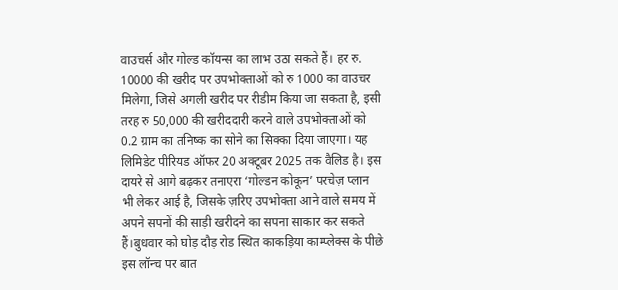वाउचर्स और गोल्ड कॉयन्स का लाभ उठा सकते हैं। हर रु. 10000 की खरीद पर उपभोक्ताओं को रु 1000 का वाउचर मिलेगा, जिसे अगली खरीद पर रीडीम किया जा सकता है, इसी तरह रु 50,000 की खरीददारी करने वाले उपभोक्ताओं को 0.2 ग्राम का तनिष्क का सोने का सिक्का दिया जाएगा। यह लिमिडेट पीरियड ऑफर 20 अक्टूबर 2025 तक वैलिड है। इस दायरे से आगे बढ़कर तनाएरा ‘गोल्डन कोकून’ परचेज़ प्लान भी लेकर आई है, जिसके ज़रिए उपभोक्ता आने वाले समय में अपने सपनों की साड़ी खरीदने का सपना साकार कर सकते हैं।बुधवार को घोड़ दौड़ रोड स्थित काकड़िया काम्प्लेक्स के पीछे इस लॉन्च पर बात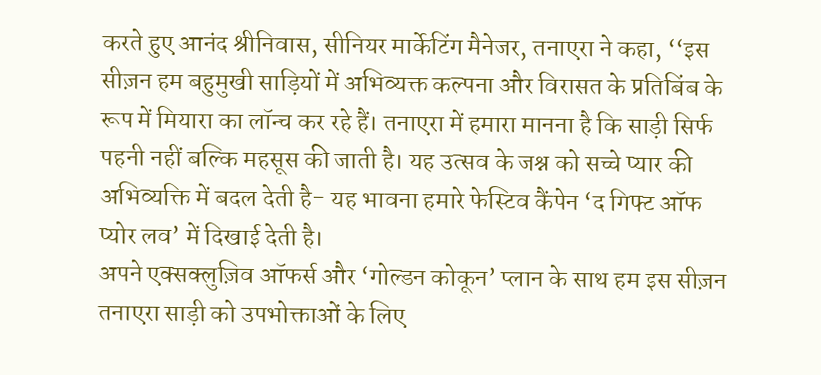करते हुए आनंद श्रीनिवास, सीनियर मार्केटिंग मैनेजर, तनाएरा ने कहा, ‘‘इस सीज़न हम बहुमुखी साड़ियों में अभिव्यक्त कल्पना और विरासत के प्रतिबिंब के रूप में मियारा का लॉन्च कर रहे हैं। तनाएरा में हमारा मानना है कि साड़ी सिर्फ पहनी नहीं बल्कि महसूस की जाती है। यह उत्सव के जश्न को सच्चे प्यार की अभिव्यक्ति में बदल देती है- यह भावना हमारे फेस्टिव कैंपेन ‘द गिफ्ट ऑफ प्योर लव’ में दिखाई देती है।
अपने एक्सक्लुज़िव ऑफर्स और ‘गोल्डन कोकून’ प्लान के साथ हम इस सीज़न तनाएरा साड़ी को उपभोक्ताओं के लिए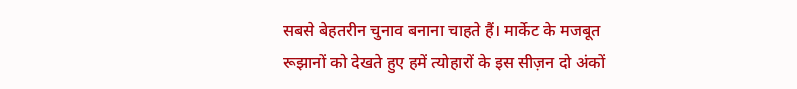सबसे बेहतरीन चुनाव बनाना चाहते हैं। मार्केट के मजबूत रूझानों को देखते हुए हमें त्योहारों के इस सीज़न दो अंकों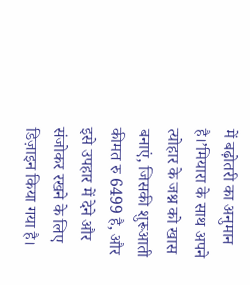में बढ़ोतरी का अनुमान है।’मियारा के साथ अपने त्योहार के जश्न को खास बनाएं, जिसकी शुरूआती कीमत रु 6499 है, और इसे उपहार में देने और संजोकर रखने के लिए डिज़ाइन किया गया है।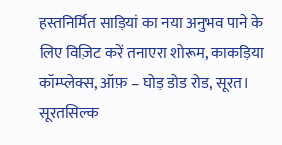हस्तनिर्मित साड़ियां का नया अनुभव पाने के लिए विज़िट करें तनाएरा शोरूम, काकड़िया कॉम्प्लेक्स, ऑफ़ – घोड़ डोड रोड, सूरत।
सूरतसिल्क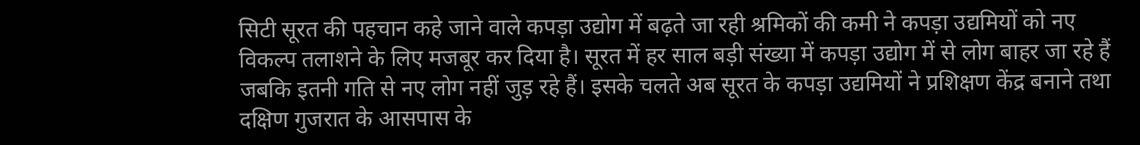सिटी सूरत की पहचान कहे जाने वाले कपड़ा उद्योग में बढ़ते जा रही श्रमिकों की कमी ने कपड़ा उद्यमियों को नए विकल्प तलाशने के लिए मजबूर कर दिया है। सूरत में हर साल बड़ी संख्या में कपड़ा उद्योग में से लोग बाहर जा रहे हैं जबकि इतनी गति से नए लोग नहीं जुड़ रहे हैं। इसके चलते अब सूरत के कपड़ा उद्यमियों ने प्रशिक्षण केंद्र बनाने तथा दक्षिण गुजरात के आसपास के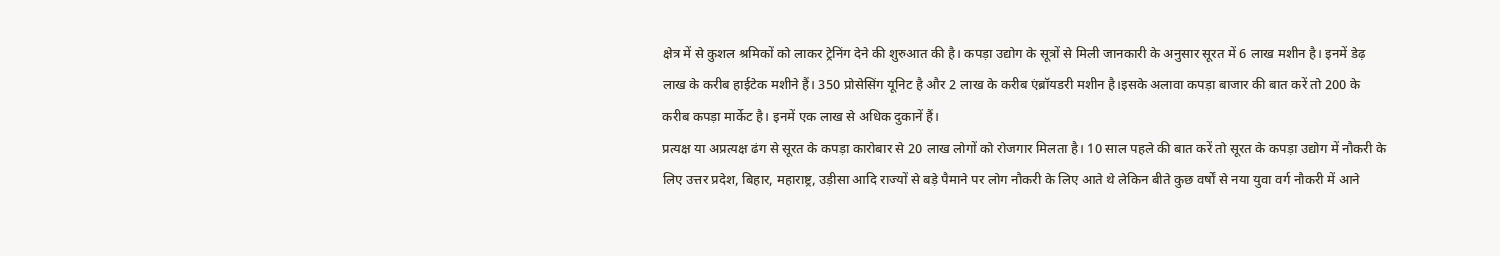क्षेत्र में से कुशल श्रमिकों को लाकर ट्रेनिंग देने की शुरुआत की है। कपड़ा उद्योग के सूत्रों से मिली जानकारी के अनुसार सूरत में 6 लाख मशीन है। इनमें डेढ़ लाख के करीब हाईटेक मशीने हैं। 350 प्रोसेसिंग यूनिट है और 2 लाख के करीब एंब्रॉयडरी मशीन है।इसके अलावा कपड़ा बाजार की बात करें तो 200 के करीब कपड़ा मार्केट है। इनमें एक लाख से अधिक दुकानें हैं।
प्रत्यक्ष या अप्रत्यक्ष ढंग से सूरत के कपड़ा कारोबार से 20 लाख लोगों को रोजगार मिलता है। 10 साल पहले की बात करें तो सूरत के कपड़ा उद्योग में नौकरी के लिए उत्तर प्रदेश, बिहार, महाराष्ट्र, उड़ीसा आदि राज्यों से बड़े पैमाने पर लोग नौकरी के लिए आते थे लेकिन बीते कुछ वर्षों से नया युवा वर्ग नौकरी में आने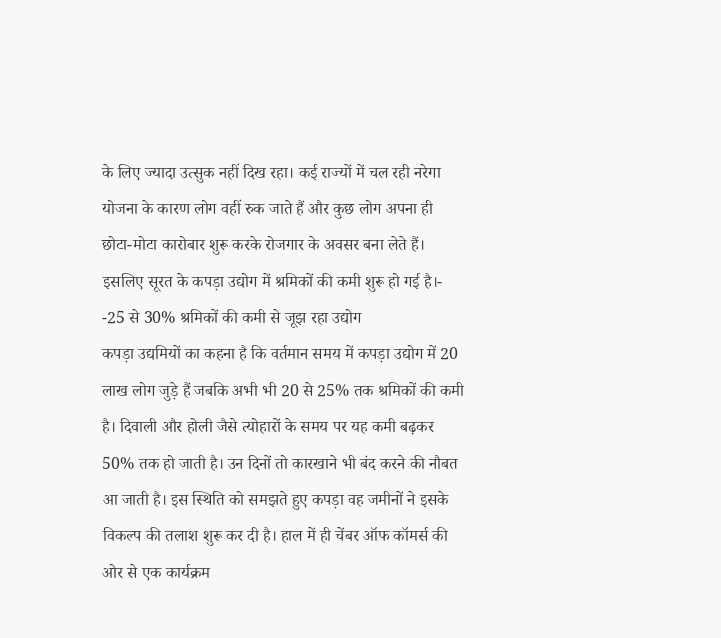के लिए ज्यादा उत्सुक नहीं दिख रहा। कई राज्यों में चल रही नरेगा योजना के कारण लोग वहीं रुक जाते हैं और कुछ लोग अपना ही छोटा-मोटा कारोबार शुरू करके रोजगार के अवसर बना लेते हैं। इसलिए सूरत के कपड़ा उद्योग में श्रमिकों की कमी शुरू हो गई है।-
-25 से 30% श्रमिकों की कमी से जूझ रहा उद्योग
कपड़ा उद्यमियों का कहना है कि वर्तमान समय में कपड़ा उद्योग में 20 लाख लोग जुड़े हैं जबकि अभी भी 20 से 25% तक श्रमिकों की कमी है। दिवाली और होली जैसे त्योहारों के समय पर यह कमी बढ़कर 50% तक हो जाती है। उन दिनों तो कारखाने भी बंद करने की नौबत आ जाती है। इस स्थिति को समझते हुए कपड़ा वह जमीनों ने इसके विकल्प की तलाश शुरू कर दी है। हाल में ही चेंबर ऑफ कॉमर्स की ओर से एक कार्यक्रम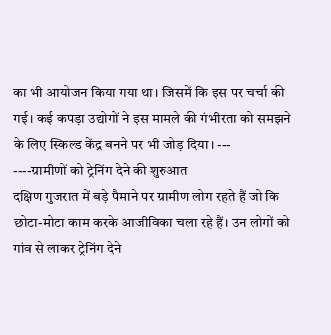का भी आयोजन किया गया था। जिसमें कि इस पर चर्चा की गई। कई कपड़ा उद्योगों ने इस मामले की गंभीरता को समझने के लिए स्किल्ड केंद्र बनने पर भी जोड़ दिया। ---
----ग्रामीणों को ट्रेनिंग देने की शुरुआत
दक्षिण गुजरात में बड़े पैमाने पर ग्रामीण लोग रहते हैं जो कि छोटा-मोटा काम करके आजीविका चला रहे हैं। उन लोगों को गांव से लाकर ट्रेनिंग देने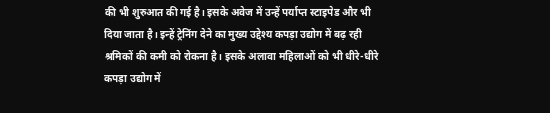की भी शुरुआत की गई है। इसके अवेज में उन्हें पर्याप्त स्टाइपेड और भी दिया जाता है। इन्हें ट्रेनिंग देने का मुख्य उद्देश्य कपड़ा उद्योग में बढ़ रही श्रमिकों की कमी को रोकना है। इसके अलावा महिलाओं को भी धीरे-धीरे कपड़ा उद्योग में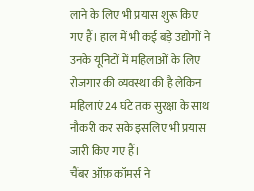लाने के लिए भी प्रयास शुरू किए गए हैं। हाल में भी कई बड़े उद्योगों ने उनके यूनिटों में महिलाओं के लिए रोजगार की व्यवस्था की है लेकिन महिलाएं 24 घंटे तक सुरक्षा के साथ नौकरी कर सके इसलिए भी प्रयास जारी किए गए हैं।
चैंबर ऑफ़ कॉमर्स ने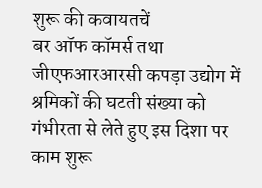शुरू की कवायतचें
बर ऑफ कॉमर्स तथा जीएफआरआरसी कपड़ा उद्योग में श्रमिकों की घटती संख्या को गंभीरता से लेते हुए इस दिशा पर काम शुरू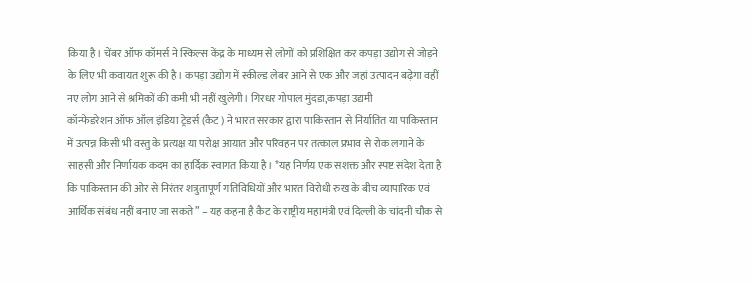किया है। चेंबर ऑफ कॉमर्स ने स्किल्स केंद्र के माध्यम से लोगों को प्रशिक्षित कर कपड़ा उद्योग से जोड़ने के लिए भी कवायत शुरू की है। कपड़ा उद्योग में स्कील्ड लेबर आने से एक और जहां उत्पादन बढ़ेगा वहीं नए लोग आने से श्रमिकों की कमी भी नहीं खुलेगी। गिरधर गोपाल मुंदडा,कपड़ा उद्यमी
कॉन्फेडरेशन ऑफ ऑल इंडिया ट्रेडर्स (कैट ) ने भारत सरकार द्वारा पाकिस्तान से निर्यातित या पाकिस्तान में उत्पन्न किसी भी वस्तु के प्रत्यक्ष या परोक्ष आयात और परिवहन पर तत्काल प्रभाव से रोक लगाने के साहसी और निर्णायक कदम का हार्दिक स्वागत किया है। *यह निर्णय एक सशक्त और स्पष्ट संदेश देता है कि पाकिस्तान की ओर से निरंतर शत्रुतापूर्ण गतिविधियों और भारत विरोधी रुख के बीच व्यापारिक एवं आर्थिक संबंध नहीं बनाए जा सकते” – यह कहना है कैट के राष्ट्रीय महामंत्री एवं दिल्ली के चांदनी चौक से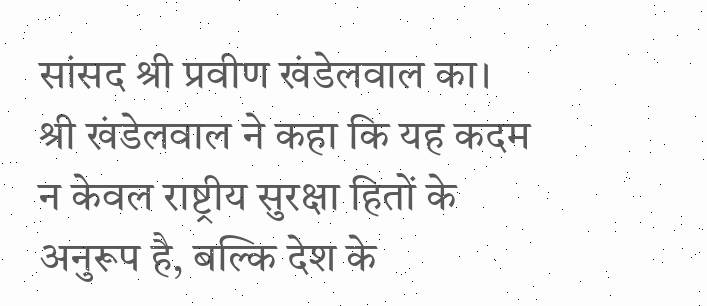सांसद श्री प्रवीण खंडेलवाल का।
श्री खंडेलवाल ने कहा कि यह कदम न केवल राष्ट्रीय सुरक्षा हितों के अनुरूप है, बल्कि देश के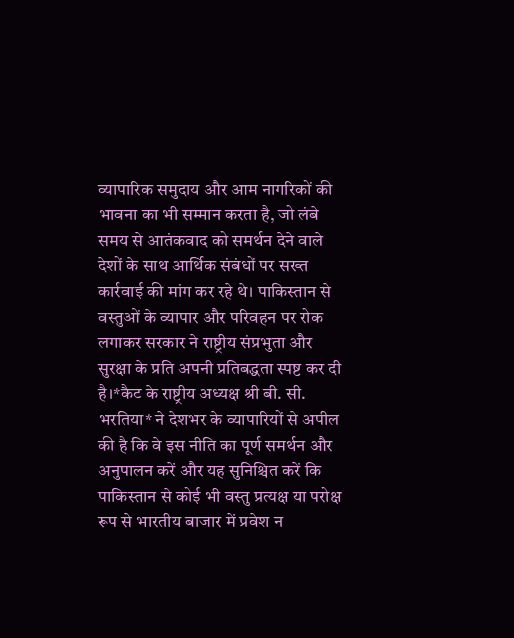व्यापारिक समुदाय और आम नागरिकों की भावना का भी सम्मान करता है, जो लंबे समय से आतंकवाद को समर्थन देने वाले देशों के साथ आर्थिक संबंधों पर सख्त कार्रवाई की मांग कर रहे थे। पाकिस्तान से वस्तुओं के व्यापार और परिवहन पर रोक लगाकर सरकार ने राष्ट्रीय संप्रभुता और सुरक्षा के प्रति अपनी प्रतिबद्धता स्पष्ट कर दी है।*कैट के राष्ट्रीय अध्यक्ष श्री बी. सी. भरतिया* ने देशभर के व्यापारियों से अपील की है कि वे इस नीति का पूर्ण समर्थन और अनुपालन करें और यह सुनिश्चित करें कि पाकिस्तान से कोई भी वस्तु प्रत्यक्ष या परोक्ष रूप से भारतीय बाजार में प्रवेश न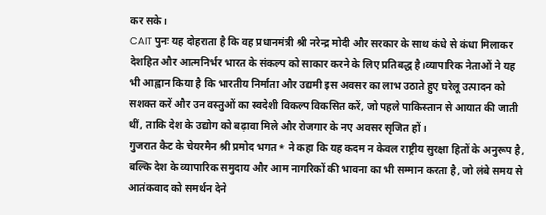कर सके।
CAIT पुनः यह दोहराता है कि वह प्रधानमंत्री श्री नरेन्द्र मोदी और सरकार के साथ कंधे से कंधा मिलाकर देशहित और आत्मनिर्भर भारत के संकल्प को साकार करने के लिए प्रतिबद्ध है।व्यापारिक नेताओं ने यह भी आह्वान किया है कि भारतीय निर्माता और उद्यमी इस अवसर का लाभ उठाते हुए घरेलू उत्पादन को सशक्त करें और उन वस्तुओं का स्वदेशी विकल्प विकसित करें, जो पहले पाकिस्तान से आयात की जाती थीं, ताकि देश के उद्योग को बढ़ावा मिले और रोजगार के नए अवसर सृजित हों।
गुजरात कैट के चेयरमैन श्री प्रमोद भगत* ने कहा कि यह कदम न केवल राष्ट्रीय सुरक्षा हितों के अनुरूप है, बल्कि देश के व्यापारिक समुदाय और आम नागरिकों की भावना का भी सम्मान करता है, जो लंबे समय से आतंकवाद को समर्थन देने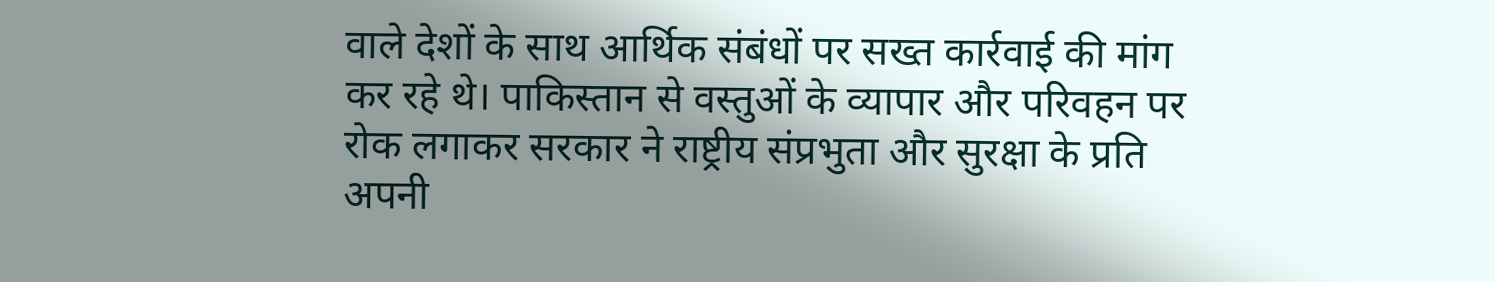वाले देशों के साथ आर्थिक संबंधों पर सख्त कार्रवाई की मांग कर रहे थे। पाकिस्तान से वस्तुओं के व्यापार और परिवहन पर रोक लगाकर सरकार ने राष्ट्रीय संप्रभुता और सुरक्षा के प्रति अपनी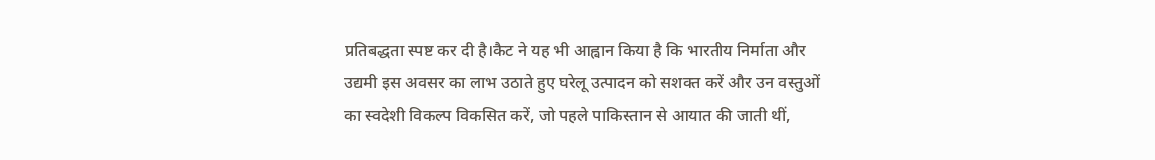प्रतिबद्धता स्पष्ट कर दी है।कैट ने यह भी आह्वान किया है कि भारतीय निर्माता और उद्यमी इस अवसर का लाभ उठाते हुए घरेलू उत्पादन को सशक्त करें और उन वस्तुओं का स्वदेशी विकल्प विकसित करें, जो पहले पाकिस्तान से आयात की जाती थीं,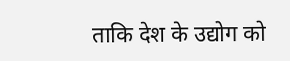ताकि देश के उद्योग को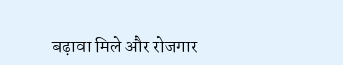बढ़ावा मिले और रोजगार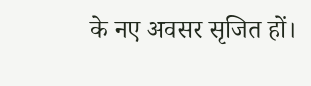के नए अवसर सृजित हों।